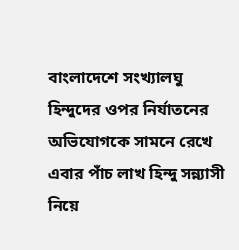বাংলাদেশে সংখ্যালঘু হিন্দুদের ওপর নির্যাতনের অভিযোগকে সামনে রেখে এবার পাঁচ লাখ হিন্দু সন্ন্যাসী নিয়ে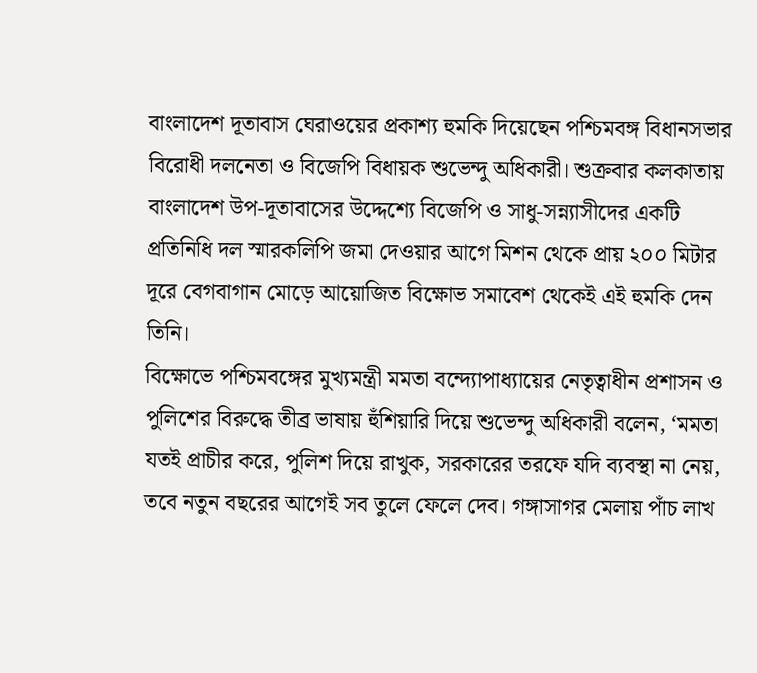বাংলাদেশ দূতাবাস ঘেরাওয়ের প্রকাশ্য হুমকি দিয়েছেন পশ্চিমবঙ্গ বিধানসভার বিরোধী দলনেতা ও বিজেপি বিধায়ক শুভেন্দু অধিকারী। শুক্রবার কলকাতায় বাংলাদেশ উপ-দূতাবাসের উদ্দেশ্যে বিজেপি ও সাধু-সন্ন্যাসীদের একটি প্রতিনিধি দল স্মারকলিপি জমা দেওয়ার আগে মিশন থেকে প্রায় ২০০ মিটার দূরে বেগবাগান মোড়ে আয়োজিত বিক্ষোভ সমাবেশ থেকেই এই হুমকি দেন তিনি।
বিক্ষোভে পশ্চিমবঙ্গের মুখ্যমন্ত্রী মমতা বন্দ্যোপাধ্যায়ের নেতৃত্বাধীন প্রশাসন ও পুলিশের বিরুদ্ধে তীব্র ভাষায় হুঁশিয়ারি দিয়ে শুভেন্দু অধিকারী বলেন, ‘মমতা যতই প্রাচীর করে, পুলিশ দিয়ে রাখুক, সরকারের তরফে যদি ব্যবস্থা না নেয়, তবে নতুন বছরের আগেই সব তুলে ফেলে দেব। গঙ্গাসাগর মেলায় পাঁচ লাখ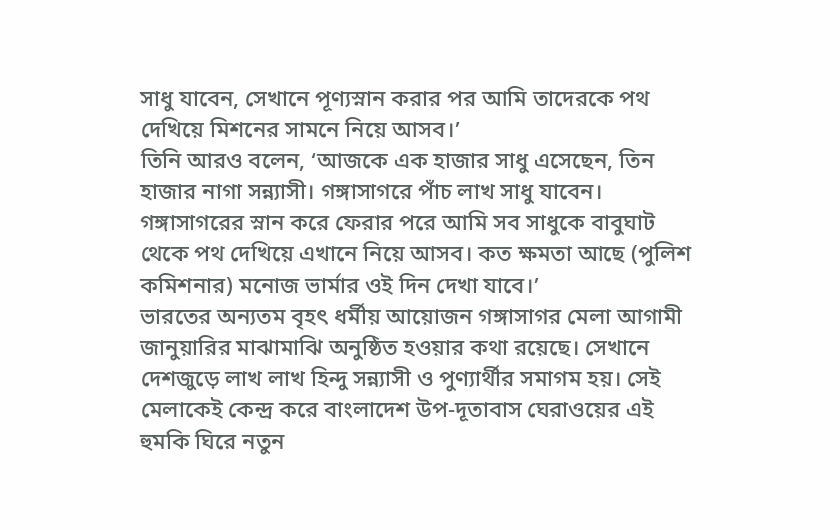সাধু যাবেন, সেখানে পূণ্যস্নান করার পর আমি তাদেরকে পথ দেখিয়ে মিশনের সামনে নিয়ে আসব।’
তিনি আরও বলেন, ‘আজকে এক হাজার সাধু এসেছেন, তিন হাজার নাগা সন্ন্যাসী। গঙ্গাসাগরে পাঁচ লাখ সাধু যাবেন। গঙ্গাসাগরের স্নান করে ফেরার পরে আমি সব সাধুকে বাবুঘাট থেকে পথ দেখিয়ে এখানে নিয়ে আসব। কত ক্ষমতা আছে (পুলিশ কমিশনার) মনোজ ভার্মার ওই দিন দেখা যাবে।’
ভারতের অন্যতম বৃহৎ ধর্মীয় আয়োজন গঙ্গাসাগর মেলা আগামী জানুয়ারির মাঝামাঝি অনুষ্ঠিত হওয়ার কথা রয়েছে। সেখানে দেশজুড়ে লাখ লাখ হিন্দু সন্ন্যাসী ও পুণ্যার্থীর সমাগম হয়। সেই মেলাকেই কেন্দ্র করে বাংলাদেশ উপ-দূতাবাস ঘেরাওয়ের এই হুমকি ঘিরে নতুন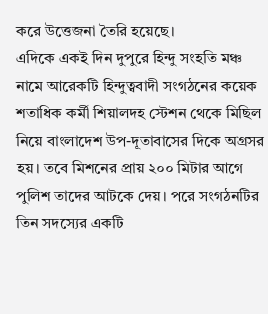করে উত্তেজনা তৈরি হয়েছে।
এদিকে একই দিন দুপুরে হিন্দু সংহতি মঞ্চ নামে আরেকটি হিন্দুত্ববাদী সংগঠনের কয়েক শতাধিক কর্মী শিয়ালদহ স্টেশন থেকে মিছিল নিয়ে বাংলাদেশ উপ-দূতাবাসের দিকে অগ্রসর হয়। তবে মিশনের প্রায় ২০০ মিটার আগে পুলিশ তাদের আটকে দেয়। পরে সংগঠনটির তিন সদস্যের একটি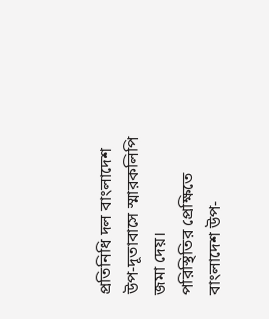প্রতিনিধি দল বাংলাদেশ উপ-দূতাবাসে স্মারকলিপি জমা দেয়।
পরিস্থিতির প্রেক্ষিতে বাংলাদেশ উপ-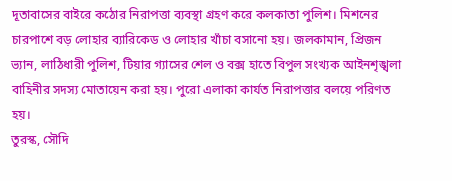দূতাবাসের বাইরে কঠোর নিরাপত্তা ব্যবস্থা গ্রহণ করে কলকাতা পুলিশ। মিশনের চারপাশে বড় লোহার ব্যারিকেড ও লোহার খাঁচা বসানো হয়। জলকামান, প্রিজন ভ্যান, লাঠিধারী পুলিশ, টিয়ার গ্যাসের শেল ও বক্স হাতে বিপুল সংখ্যক আইনশৃঙ্খলা বাহিনীর সদস্য মোতায়েন করা হয়। পুরো এলাকা কার্যত নিরাপত্তার বলয়ে পরিণত হয়।
তুরস্ক, সৌদি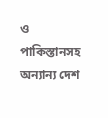ও পাকিস্তানসহ অন্যান্য দেশ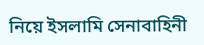নিয়ে ইসলামি সেনাবাহিনী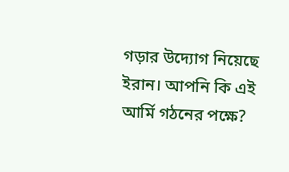গড়ার উদ্যোগ নিয়েছে ইরান। আপনি কি এই আর্মি গঠনের পক্ষে?